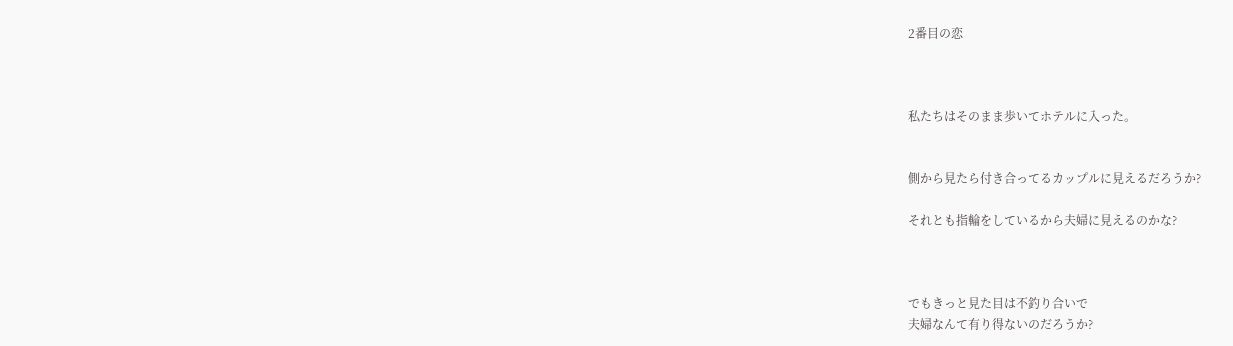2番目の恋



私たちはそのまま歩いてホテルに入った。


側から見たら付き合ってるカップルに見えるだろうか?

それとも指輪をしているから夫婦に見えるのかな?



でもきっと見た目は不釣り合いで
夫婦なんて有り得ないのだろうか?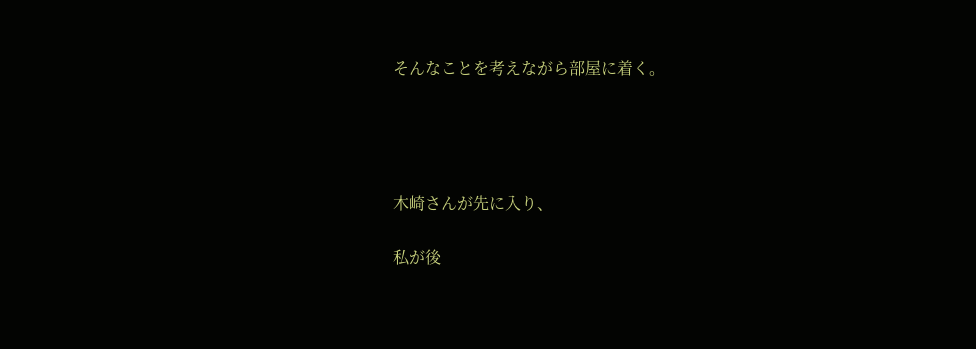そんなことを考えながら部屋に着く。




木崎さんが先に入り、

私が後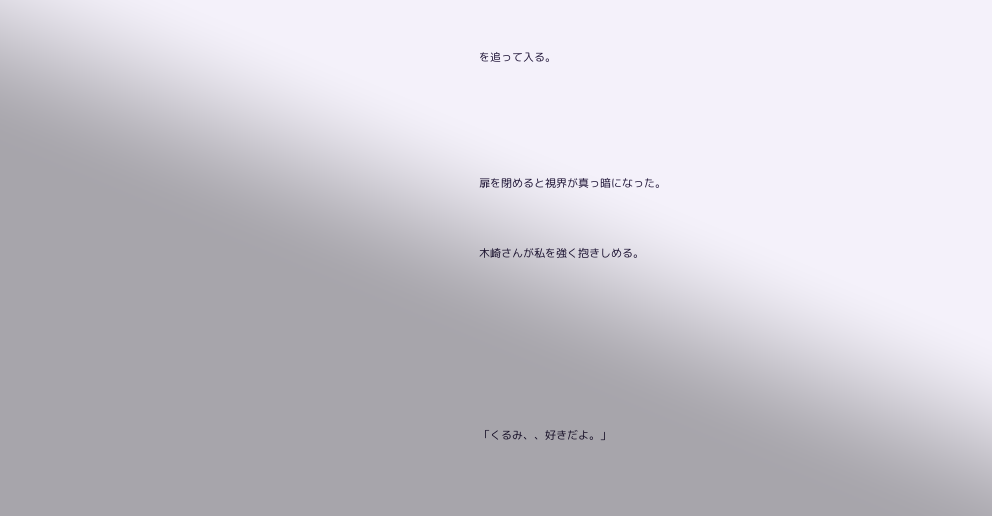を追って入る。








扉を閉めると視界が真っ暗になった。




木崎さんが私を強く抱きしめる。












「くるみ、、好きだよ。」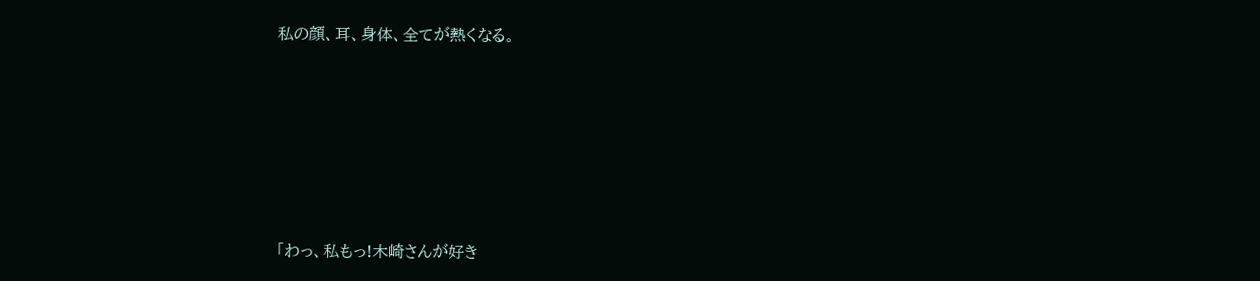私の顔、耳、身体、全てが熱くなる。







「わっ、私もっ!木崎さんが好き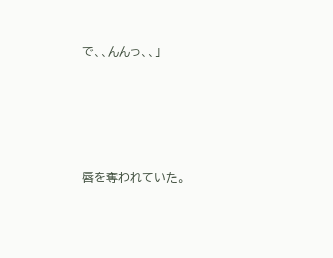で、、んんっ、、」






唇を奪われていた。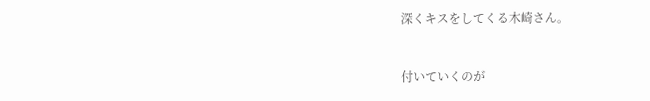深くキスをしてくる木崎さん。


付いていくのが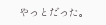やっとだった。